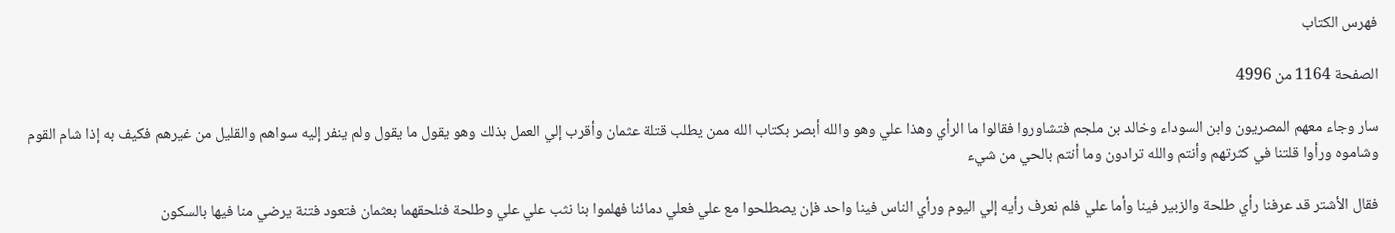فهرس الكتاب

الصفحة 1164 من 4996

سار وجاء معهم المصريون وابن السوداء وخالد بن ملجم فتشاوروا فقالوا ما الرأي وهذا علي وهو والله أبصر بكتاب الله ممن يطلب قتلة عثمان وأقرب إلي العمل بذلك وهو يقول ما يقول ولم ينفر إليه سواهم والقليل من غيرهم فكيف به إذا شام القوم وشاموه ورأوا قلتنا في كثرتهم وأنتم والله ترادون وما أنتم بالحي من شيء

فقال الأشتر قد عرفنا رأي طلحة والزبير فينا وأما علي فلم نعرف رأيه إلي اليوم ورأي الناس فينا واحد فإن يصطلحوا مع علي فعلي دمائنا فهلموا بنا نثب علي علي وطلحة فنلحقهما بعثمان فتعود فتنة يرضي منا فيها بالسكون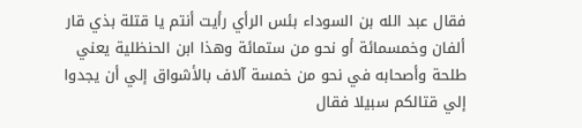فقال عبد الله بن السوداء بئس الرأي رأيت أنتم يا قتلة بذي قار ألفان وخمسمائة أو نحو من ستمائة وهذا ابن الحنظلية يعني طلحة وأصحابه في نحو من خمسة آلاف بالأشواق إلي أن يجدوا إلي قتالكم سبيلا فقال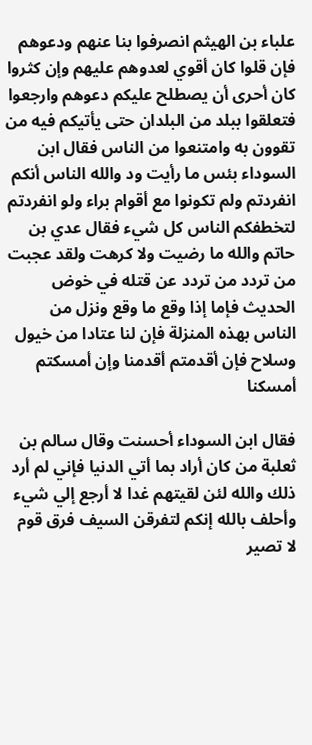علباء بن الهيثم انصرفوا بنا عنهم ودعوهم فإن قلوا كان أقوي لعدوهم عليهم وإن كثروا كان أحرى أن يصطلح عليكم دعوهم وارجعوا فتعلقوا ببلد من البلدان حتى يأتيكم فيه من تقوون به وامتنعوا من الناس فقال ابن السوداء بئس ما رأيت ود والله الناس أنكم انفردتم ولم تكونوا مع أقوام براء ولو انفردتم لتخطفكم الناس كل شيء فقال عدي بن حاتم والله ما رضيت ولا كرهت ولقد عجبت من تردد من تردد عن قتله في خوض الحديث فإما إذا وقع ما وقع ونزل من الناس بهذه المنزلة فإن لنا عتادا من خيول وسلاح فإن أقدمتم أقدمنا وإن أمسكتم أمسكنا

فقال ابن السوداء أحسنت وقال سالم بن ثعلبة من كان أراد بما أتي الدنيا فإني لم أرد ذلك والله لئن لقيتهم غدا لا أرجع إلي شيء وأحلف بالله إنكم لتفرقن السيف فرق قوم لا تصير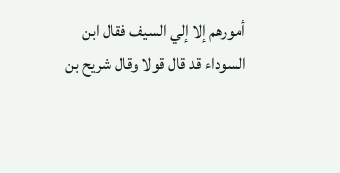أمورهم إلا إلي السيف فقال ابن السوداء قد قال قولا وقال شريح بن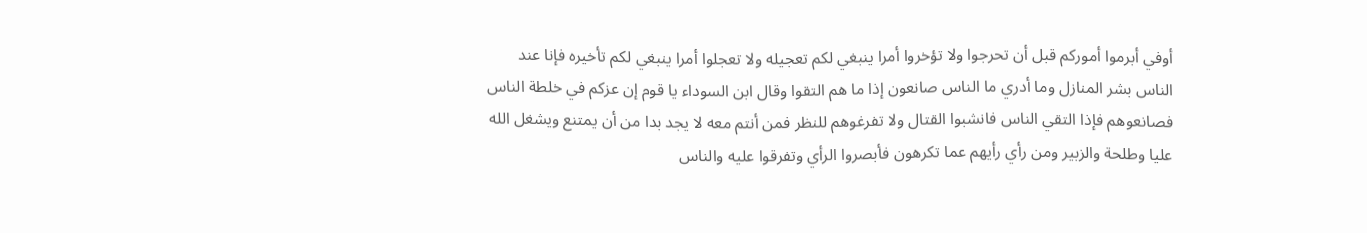أوفي أبرموا أموركم قبل أن تحرجوا ولا تؤخروا أمرا ينبغي لكم تعجيله ولا تعجلوا أمرا ينبغي لكم تأخيره فإنا عند الناس بشر المنازل وما أدري ما الناس صانعون إذا ما هم التقوا وقال ابن السوداء يا قوم إن عزكم في خلطة الناس فصانعوهم فإذا التقي الناس فانشبوا القتال ولا تفرغوهم للنظر فمن أنتم معه لا يجد بدا من أن يمتنع ويشغل الله عليا وطلحة والزبير ومن رأي رأيهم عما تكرهون فأبصروا الرأي وتفرقوا عليه والناس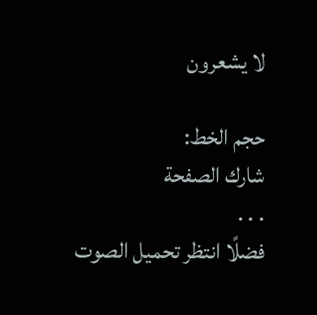لا يشعرون

حجم الخط:
شارك الصفحة
. . .
فضلًا انتظر تحميل الصوت